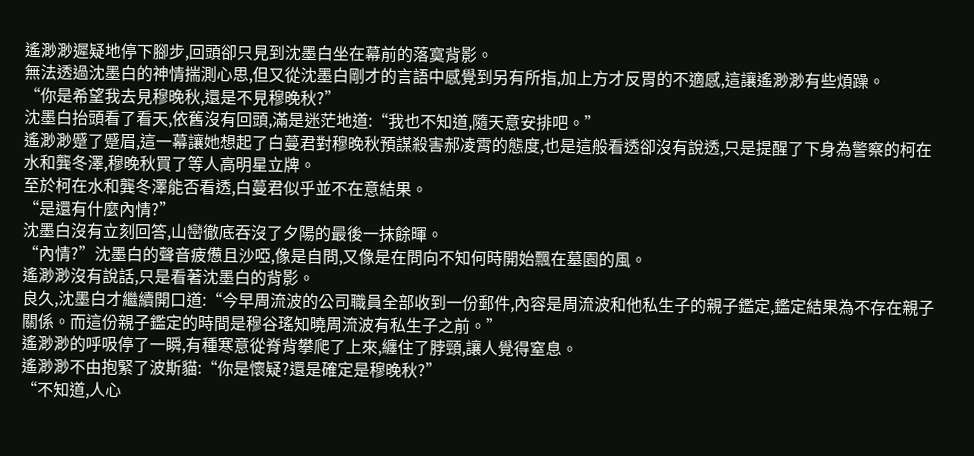遙渺渺遲疑地停下腳步,回頭卻只見到沈墨白坐在幕前的落寞背影。
無法透過沈墨白的神情揣測心思,但又從沈墨白剛才的言語中感覺到另有所指,加上方才反胃的不適感,這讓遙渺渺有些煩躁。
“你是希望我去見穆晚秋,還是不見穆晚秋?”
沈墨白抬頭看了看天,依舊沒有回頭,滿是迷茫地道:“我也不知道,隨天意安排吧。”
遙渺渺蹙了蹙眉,這一幕讓她想起了白蔓君對穆晚秋預謀殺害郝凌霄的態度,也是這般看透卻沒有說透,只是提醒了下身為警察的柯在水和龔冬澤,穆晚秋買了等人高明星立牌。
至於柯在水和龔冬澤能否看透,白蔓君似乎並不在意結果。
“是還有什麼內情?”
沈墨白沒有立刻回答,山巒徹底吞沒了夕陽的最後一抹餘暉。
“內情?”沈墨白的聲音疲憊且沙啞,像是自問,又像是在問向不知何時開始飄在墓園的風。
遙渺渺沒有說話,只是看著沈墨白的背影。
良久,沈墨白才繼續開口道:“今早周流波的公司職員全部收到一份郵件,內容是周流波和他私生子的親子鑑定,鑑定結果為不存在親子關係。而這份親子鑑定的時間是穆谷瑤知曉周流波有私生子之前。”
遙渺渺的呼吸停了一瞬,有種寒意從脊背攀爬了上來,纏住了脖頸,讓人覺得窒息。
遙渺渺不由抱緊了波斯貓:“你是懷疑?還是確定是穆晚秋?”
“不知道,人心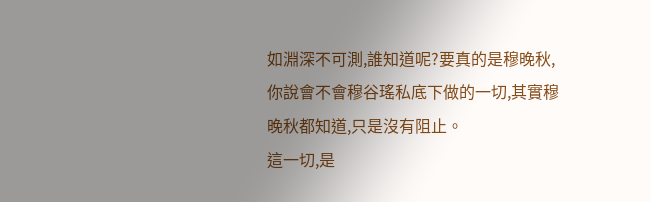如淵深不可測,誰知道呢?要真的是穆晚秋,你說會不會穆谷瑤私底下做的一切,其實穆晚秋都知道,只是沒有阻止。
這一切,是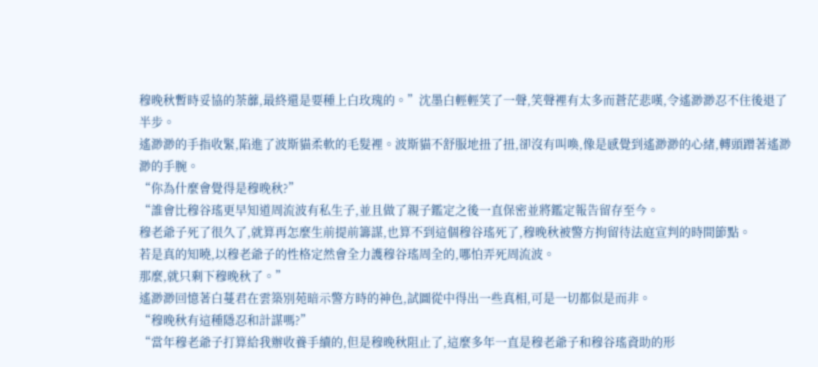穆晚秋暫時妥協的荼蘼,最終還是要種上白玫瑰的。”沈墨白輕輕笑了一聲,笑聲裡有太多而蒼茫悲嘆,令遙渺渺忍不住後退了半步。
遙渺渺的手指收緊,陷進了波斯貓柔軟的毛髮裡。波斯貓不舒服地扭了扭,卻沒有叫喚,像是感覺到遙渺渺的心緒,轉頭蹭著遙渺渺的手腕。
“你為什麼會覺得是穆晚秋?”
“誰會比穆谷瑤更早知道周流波有私生子,並且做了親子鑑定之後一直保密並將鑑定報告留存至今。
穆老爺子死了很久了,就算再怎麼生前提前籌謀,也算不到這個穆谷瑤死了,穆晚秋被警方拘留待法庭宣判的時間節點。
若是真的知曉,以穆老爺子的性格定然會全力護穆谷瑤周全的,哪怕弄死周流波。
那麼,就只剩下穆晚秋了。”
遙渺渺回憶著白蔓君在雲築別苑暗示警方時的神色,試圖從中得出一些真相,可是一切都似是而非。
“穆晚秋有這種隱忍和計謀嗎?”
“當年穆老爺子打算給我辦收養手續的,但是穆晚秋阻止了,這麼多年一直是穆老爺子和穆谷瑤資助的形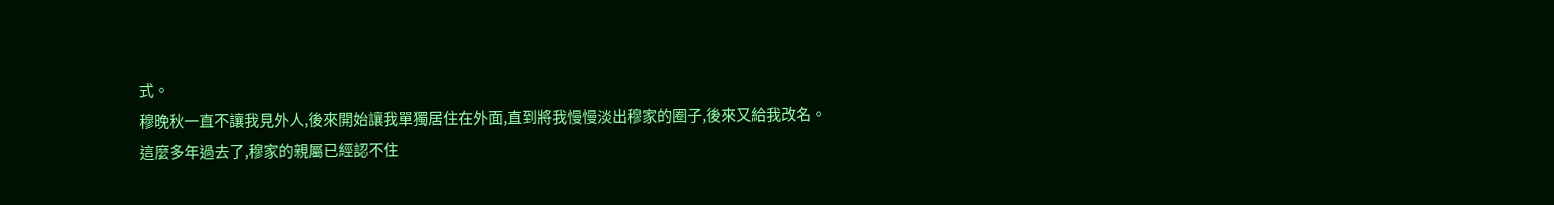式。
穆晚秋一直不讓我見外人,後來開始讓我單獨居住在外面,直到將我慢慢淡出穆家的圈子,後來又給我改名。
這麼多年過去了,穆家的親屬已經認不住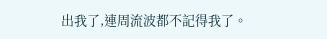出我了,連周流波都不記得我了。